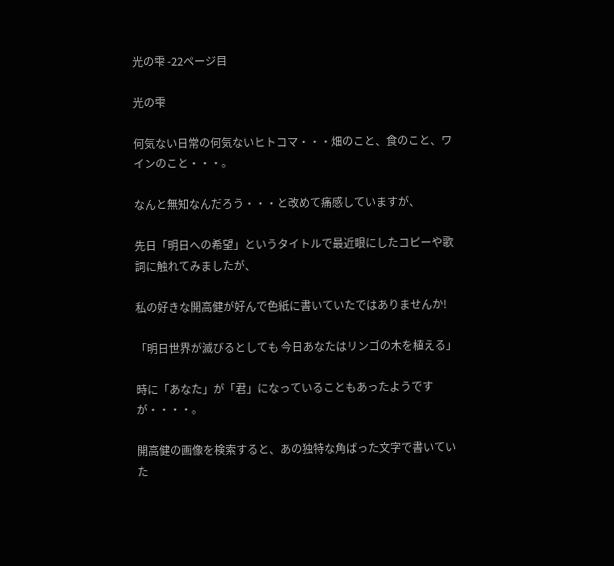光の雫 -22ページ目

光の雫

何気ない日常の何気ないヒトコマ・・・畑のこと、食のこと、ワインのこと・・・。

なんと無知なんだろう・・・と改めて痛感していますが、

先日「明日への希望」というタイトルで最近眼にしたコピーや歌詞に触れてみましたが、

私の好きな開高健が好んで色紙に書いていたではありませんか!

「明日世界が滅びるとしても 今日あなたはリンゴの木を植える」

時に「あなた」が「君」になっていることもあったようですが・・・・。

開高健の画像を検索すると、あの独特な角ばった文字で書いていた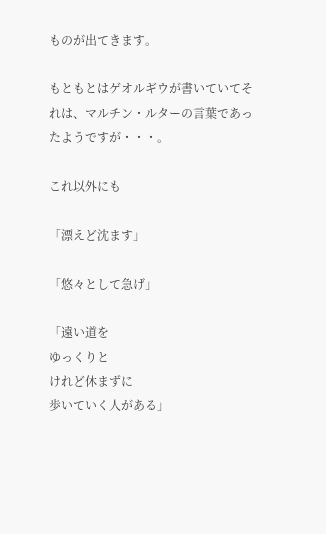ものが出てきます。

もともとはゲオルギウが書いていてそれは、マルチン・ルターの言葉であったようですが・・・。

これ以外にも

「漂えど沈ます」

「悠々として急げ」

「遠い道を
ゆっくりと
けれど休まずに
歩いていく人がある」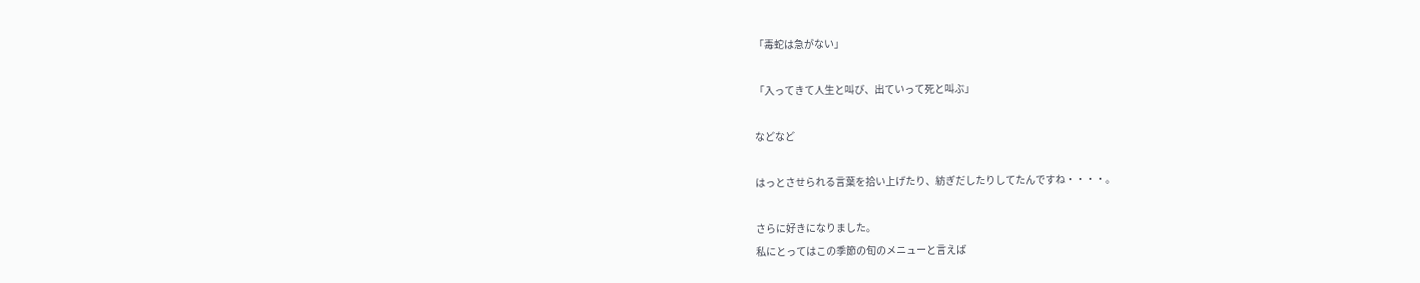「毒蛇は急がない」

「入ってきて人生と叫び、出ていって死と叫ぶ」

などなど

はっとさせられる言葉を拾い上げたり、紡ぎだしたりしてたんですね・・・・。

さらに好きになりました。
私にとってはこの季節の旬のメニューと言えば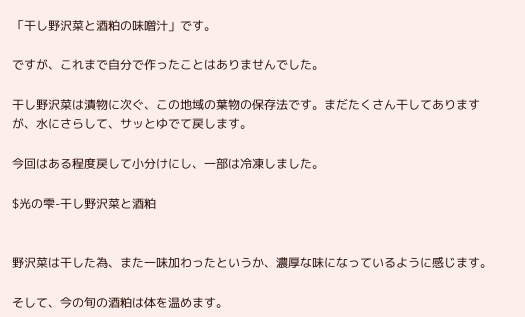「干し野沢菜と酒粕の味噌汁」です。

ですが、これまで自分で作ったことはありませんでした。

干し野沢菜は漬物に次ぐ、この地域の葉物の保存法です。まだたくさん干してありますが、水にさらして、サッとゆでて戻します。

今回はある程度戻して小分けにし、一部は冷凍しました。

$光の雫-干し野沢菜と酒粕


野沢菜は干した為、また一味加わったというか、濃厚な味になっているように感じます。

そして、今の旬の酒粕は体を温めます。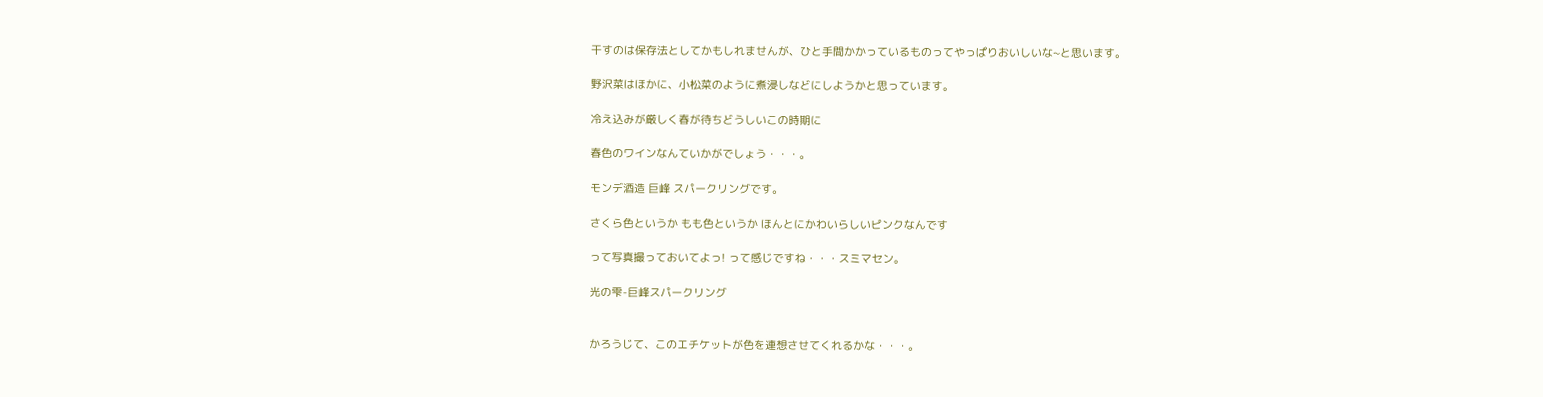干すのは保存法としてかもしれませんが、ひと手間かかっているものってやっぱりおいしいな~と思います。

野沢菜はほかに、小松菜のように煮浸しなどにしようかと思っています。

冷え込みが厳しく春が待ちどうしいこの時期に

春色のワインなんていかがでしょう・・・。

モンデ酒造 巨峰 スパークリングです。

さくら色というか もも色というか ほんとにかわいらしいピンクなんです

って写真撮っておいてよっ! って感じですね・・・スミマセン。

光の雫-巨峰スパークリング


かろうじて、このエチケットが色を連想させてくれるかな・・・。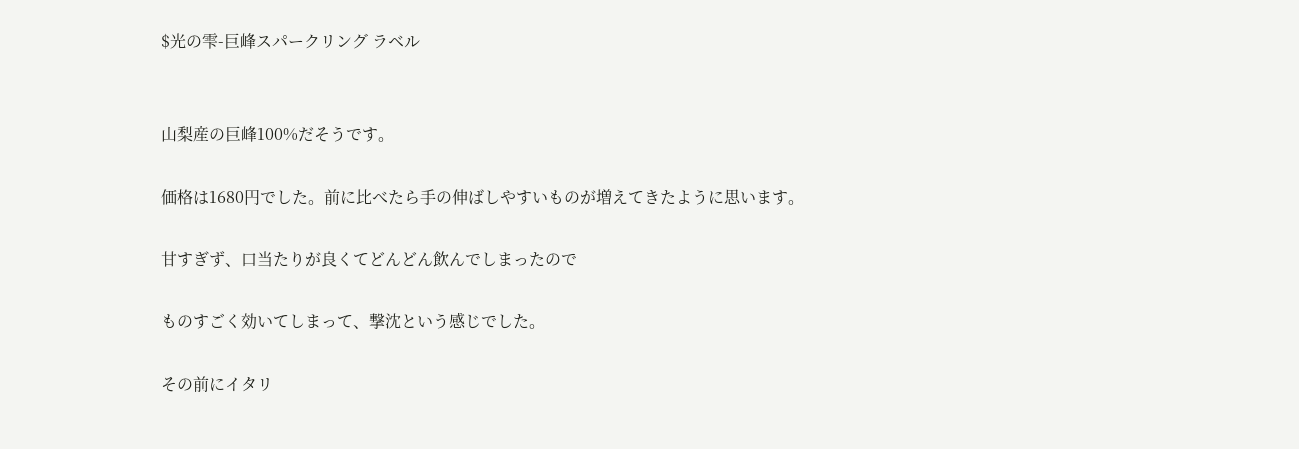$光の雫-巨峰スパークリング ラベル


山梨産の巨峰100%だそうです。

価格は1680円でした。前に比べたら手の伸ばしやすいものが増えてきたように思います。

甘すぎず、口当たりが良くてどんどん飲んでしまったので

ものすごく効いてしまって、撃沈という感じでした。

その前にイタリ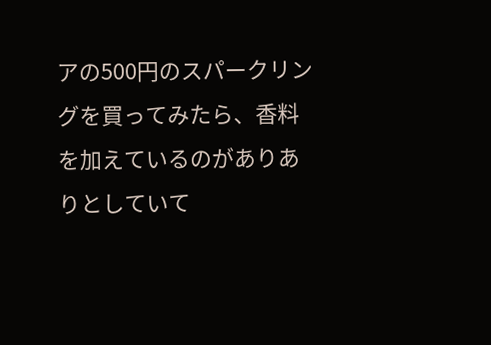アの500円のスパークリングを買ってみたら、香料を加えているのがありありとしていて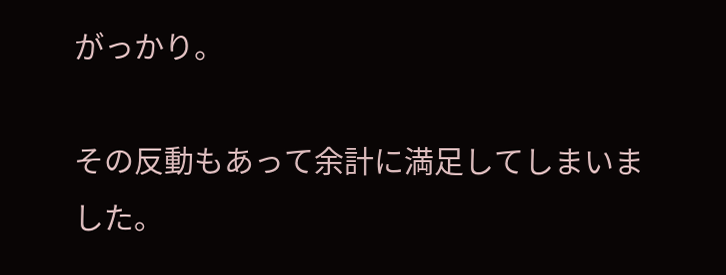がっかり。

その反動もあって余計に満足してしまいました。